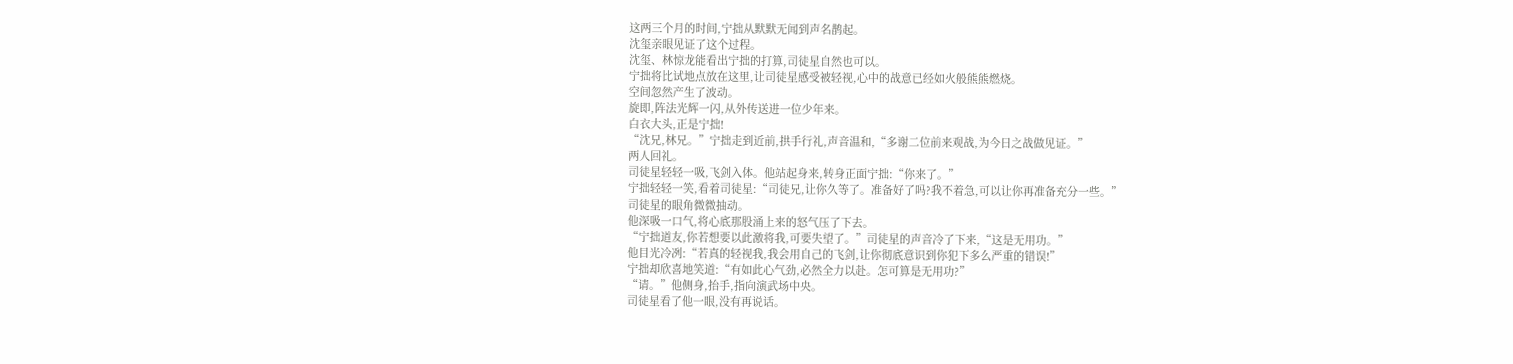这两三个月的时间,宁拙从默默无闻到声名鹊起。
沈玺亲眼见证了这个过程。
沈玺、林惊龙能看出宁拙的打算,司徒星自然也可以。
宁拙将比试地点放在这里,让司徒星感受被轻视,心中的战意已经如火般熊熊燃烧。
空间忽然产生了波动。
旋即,阵法光辉一闪,从外传送进一位少年来。
白衣大头,正是宁拙!
“沈兄,林兄。”宁拙走到近前,拱手行礼,声音温和,“多谢二位前来观战,为今日之战做见证。”
两人回礼。
司徒星轻轻一吸,飞剑入体。他站起身来,转身正面宁拙:“你来了。”
宁拙轻轻一笑,看着司徒星:“司徒兄,让你久等了。准备好了吗?我不着急,可以让你再准备充分一些。”
司徒星的眼角微微抽动。
他深吸一口气,将心底那股涌上来的怒气压了下去。
“宁拙道友,你若想要以此激将我,可要失望了。”司徒星的声音冷了下来,“这是无用功。”
他目光冷冽:“若真的轻视我,我会用自己的飞剑,让你彻底意识到你犯下多么严重的错误!”
宁拙却欣喜地笑道:“有如此心气劲,必然全力以赴。怎可算是无用功?”
“请。”他侧身,抬手,指向演武场中央。
司徒星看了他一眼,没有再说话。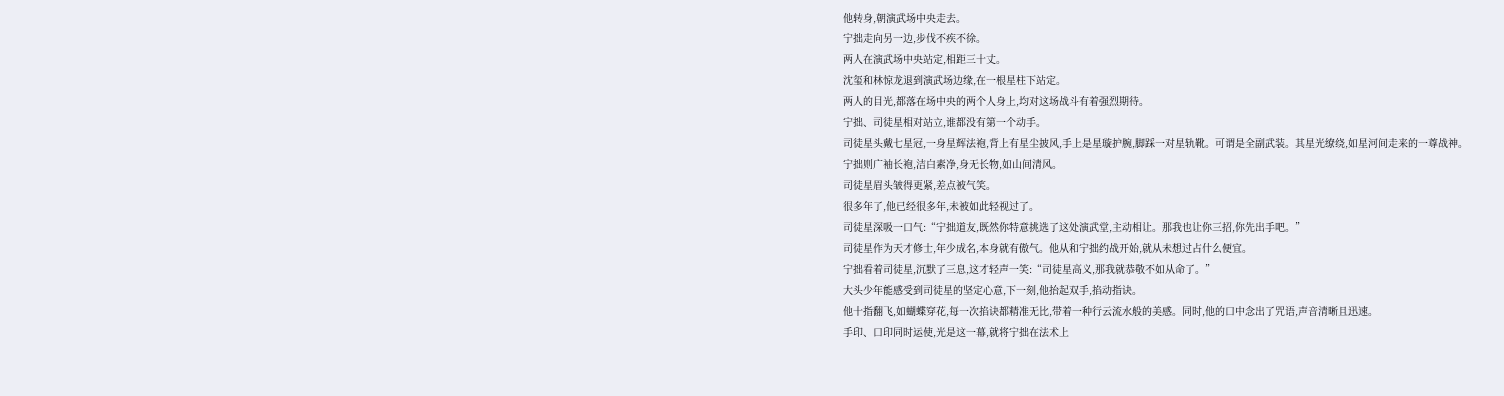他转身,朝演武场中央走去。
宁拙走向另一边,步伐不疾不徐。
两人在演武场中央站定,相距三十丈。
沈玺和林惊龙退到演武场边缘,在一根星柱下站定。
两人的目光,都落在场中央的两个人身上,均对这场战斗有着强烈期待。
宁拙、司徒星相对站立,谁都没有第一个动手。
司徒星头戴七星冠,一身星辉法袍,背上有星尘披风,手上是星璇护腕,脚踩一对星轨靴。可谓是全副武装。其星光缭绕,如星河间走来的一尊战神。
宁拙则广袖长袍,洁白素净,身无长物,如山间清风。
司徒星眉头皱得更紧,差点被气笑。
很多年了,他已经很多年,未被如此轻视过了。
司徒星深吸一口气:“宁拙道友,既然你特意挑选了这处演武堂,主动相让。那我也让你三招,你先出手吧。”
司徒星作为天才修士,年少成名,本身就有傲气。他从和宁拙约战开始,就从未想过占什么便宜。
宁拙看着司徒星,沉默了三息,这才轻声一笑:“司徒星高义,那我就恭敬不如从命了。”
大头少年能感受到司徒星的坚定心意,下一刻,他抬起双手,掐动指诀。
他十指翻飞,如蝴蝶穿花,每一次掐诀都精准无比,带着一种行云流水般的美感。同时,他的口中念出了咒语,声音清晰且迅速。
手印、口印同时运使,光是这一幕,就将宁拙在法术上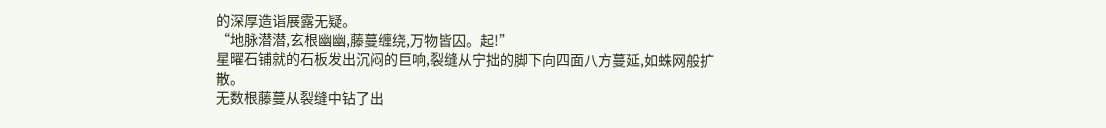的深厚造诣展露无疑。
“地脉潜潜,玄根幽幽,藤蔓缠绕,万物皆囚。起!”
星曜石铺就的石板发出沉闷的巨响,裂缝从宁拙的脚下向四面八方蔓延,如蛛网般扩散。
无数根藤蔓从裂缝中钻了出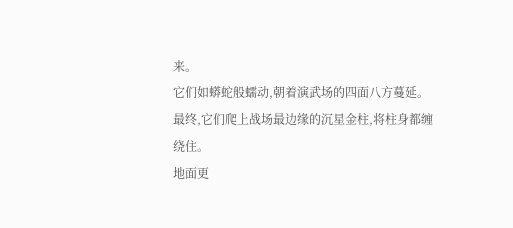来。
它们如蟒蛇般蠕动,朝着演武场的四面八方蔓延。
最终,它们爬上战场最边缘的沉星金柱,将柱身都缠绕住。
地面更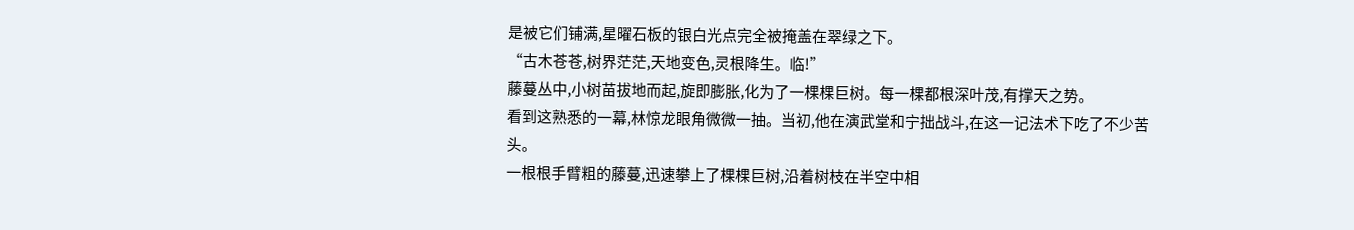是被它们铺满,星曜石板的银白光点完全被掩盖在翠绿之下。
“古木苍苍,树界茫茫,天地变色,灵根降生。临!”
藤蔓丛中,小树苗拔地而起,旋即膨胀,化为了一棵棵巨树。每一棵都根深叶茂,有撑天之势。
看到这熟悉的一幕,林惊龙眼角微微一抽。当初,他在演武堂和宁拙战斗,在这一记法术下吃了不少苦头。
一根根手臂粗的藤蔓,迅速攀上了棵棵巨树,沿着树枝在半空中相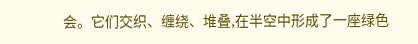会。它们交织、缠绕、堆叠,在半空中形成了一座绿色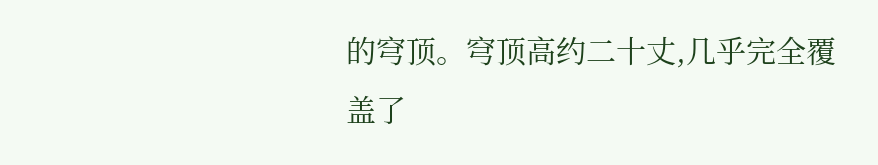的穹顶。穹顶高约二十丈,几乎完全覆盖了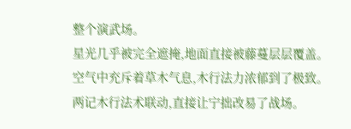整个演武场。
星光几乎被完全遮掩,地面直接被藤蔓层层覆盖。
空气中充斥着草木气息,木行法力浓郁到了极致。
两记木行法术联动,直接让宁拙改易了战场。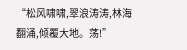“松风啸啸,翠浪涛涛,林海翻涌,倾覆大地。荡!”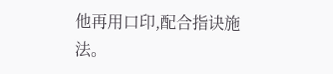他再用口印,配合指诀施法。